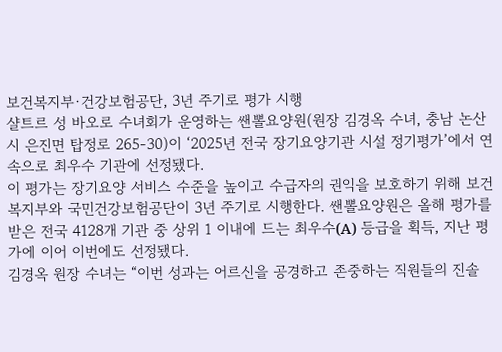보건복지부·건강보험공단, 3년 주기로 평가 시행
샬트르 성 바오로 수녀회가 운영하는 쌘뽈요양원(원장 김경옥 수녀, 충남 논산시 은진면 탑정로 265-30)이 ‘2025년 전국 장기요양기관 시설 정기평가’에서 연속으로 최우수 기관에 선정됐다.
이 평가는 장기요양 서비스 수준을 높이고 수급자의 권익을 보호하기 위해 보건복지부와 국민건강보험공단이 3년 주기로 시행한다. 쌘뽈요양원은 올해 평가를 받은 전국 4128개 기관 중 상위 1 이내에 드는 최우수(A) 등급을 획득, 지난 평가에 이어 이번에도 선정됐다.
김경옥 원장 수녀는 “이번 성과는 어르신을 공경하고 존중하는 직원들의 진솔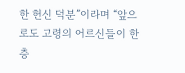한 헌신 덕분”이라며 “앞으로도 고령의 어르신들이 한층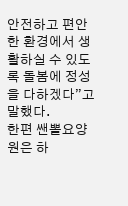안전하고 편안한 환경에서 생활하실 수 있도록 돌봄에 정성을 다하겠다”고 말했다.
한편 쌘뽈요양원은 하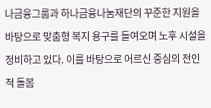나금융그룹과 하나금융나눔재단의 꾸준한 지원을 바탕으로 맞춤형 복지 용구를 들여오며 노후 시설을 정비하고 있다. 이를 바탕으로 어르신 중심의 전인적 돌봄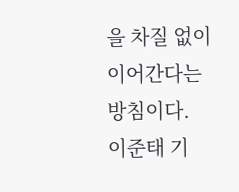을 차질 없이 이어간다는 방침이다.
이준태 기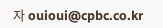자 ouioui@cpbc.co.kr